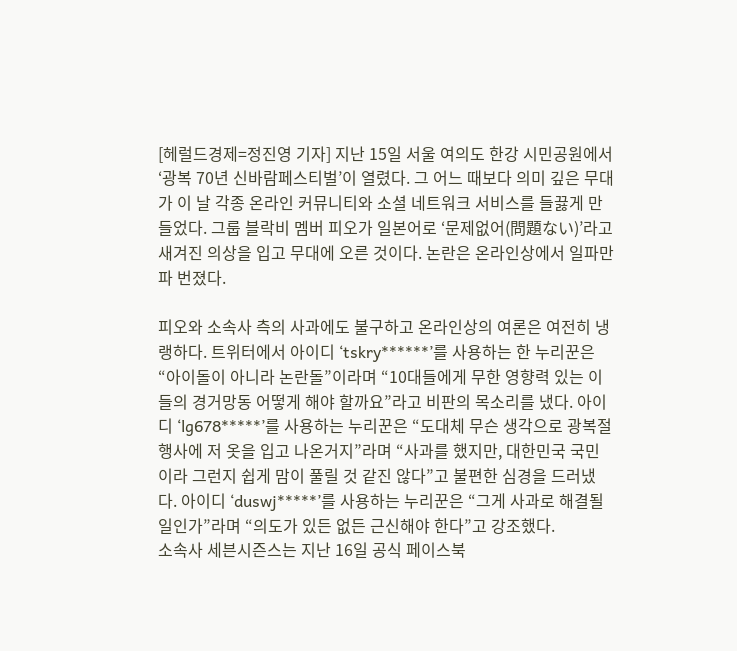[헤럴드경제=정진영 기자] 지난 15일 서울 여의도 한강 시민공원에서 ‘광복 70년 신바람페스티벌’이 열렸다. 그 어느 때보다 의미 깊은 무대가 이 날 각종 온라인 커뮤니티와 소셜 네트워크 서비스를 들끓게 만들었다. 그룹 블락비 멤버 피오가 일본어로 ‘문제없어(問題ない)’라고 새겨진 의상을 입고 무대에 오른 것이다. 논란은 온라인상에서 일파만파 번졌다.

피오와 소속사 측의 사과에도 불구하고 온라인상의 여론은 여전히 냉랭하다. 트위터에서 아이디 ‘tskry******’를 사용하는 한 누리꾼은 “아이돌이 아니라 논란돌”이라며 “10대들에게 무한 영향력 있는 이들의 경거망동 어떻게 해야 할까요”라고 비판의 목소리를 냈다. 아이디 ‘lg678*****’를 사용하는 누리꾼은 “도대체 무슨 생각으로 광복절 행사에 저 옷을 입고 나온거지”라며 “사과를 했지만, 대한민국 국민이라 그런지 쉽게 맘이 풀릴 것 같진 않다”고 불편한 심경을 드러냈다. 아이디 ‘duswj*****’를 사용하는 누리꾼은 “그게 사과로 해결될 일인가”라며 “의도가 있든 없든 근신해야 한다”고 강조했다.
소속사 세븐시즌스는 지난 16일 공식 페이스북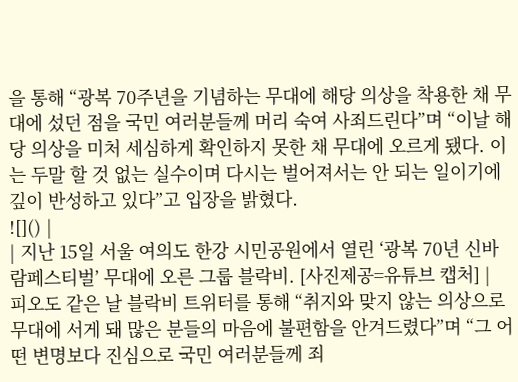을 통해 “광복 70주년을 기념하는 무대에 해당 의상을 착용한 채 무대에 섰던 점을 국민 여러분들께 머리 숙여 사죄드린다”며 “이날 해당 의상을 미처 세심하게 확인하지 못한 채 무대에 오르게 됐다. 이는 두말 할 것 없는 실수이며 다시는 벌어져서는 안 되는 일이기에 깊이 반성하고 있다”고 입장을 밝혔다.
![]() |
| 지난 15일 서울 여의도 한강 시민공원에서 열린 ‘광복 70년 신바람페스티벌’ 무대에 오른 그룹 블락비. [사진제공=유튜브 캡처] |
피오도 같은 날 블락비 트위터를 통해 “취지와 맞지 않는 의상으로 무대에 서게 돼 많은 분들의 마음에 불편함을 안겨드렸다”며 “그 어떤 변명보다 진심으로 국민 여러분들께 죄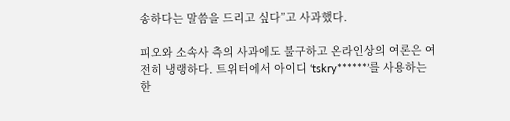송하다는 말씀을 드리고 싶다”고 사과했다.

피오와 소속사 측의 사과에도 불구하고 온라인상의 여론은 여전히 냉랭하다. 트위터에서 아이디 ‘tskry******’를 사용하는 한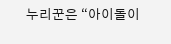누리꾼은 “아이돌이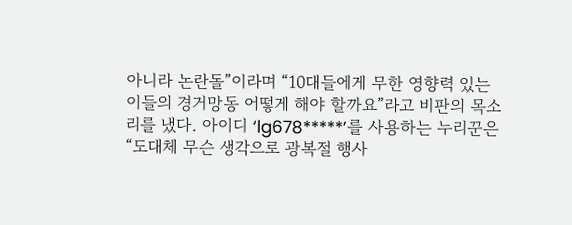아니라 논란돌”이라며 “10대들에게 무한 영향력 있는 이들의 경거망동 어떻게 해야 할까요”라고 비판의 목소리를 냈다. 아이디 ‘lg678*****’를 사용하는 누리꾼은 “도대체 무슨 생각으로 광복절 행사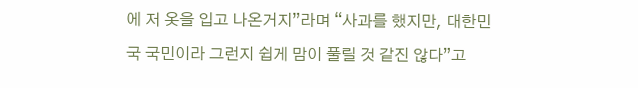에 저 옷을 입고 나온거지”라며 “사과를 했지만, 대한민국 국민이라 그런지 쉽게 맘이 풀릴 것 같진 않다”고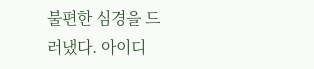불편한 심경을 드러냈다. 아이디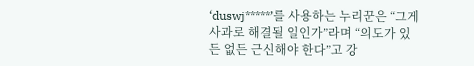‘duswj*****’를 사용하는 누리꾼은 “그게 사과로 해결될 일인가”라며 “의도가 있든 없든 근신해야 한다”고 강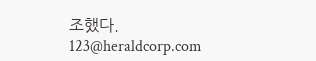조했다.
123@heraldcorp.com